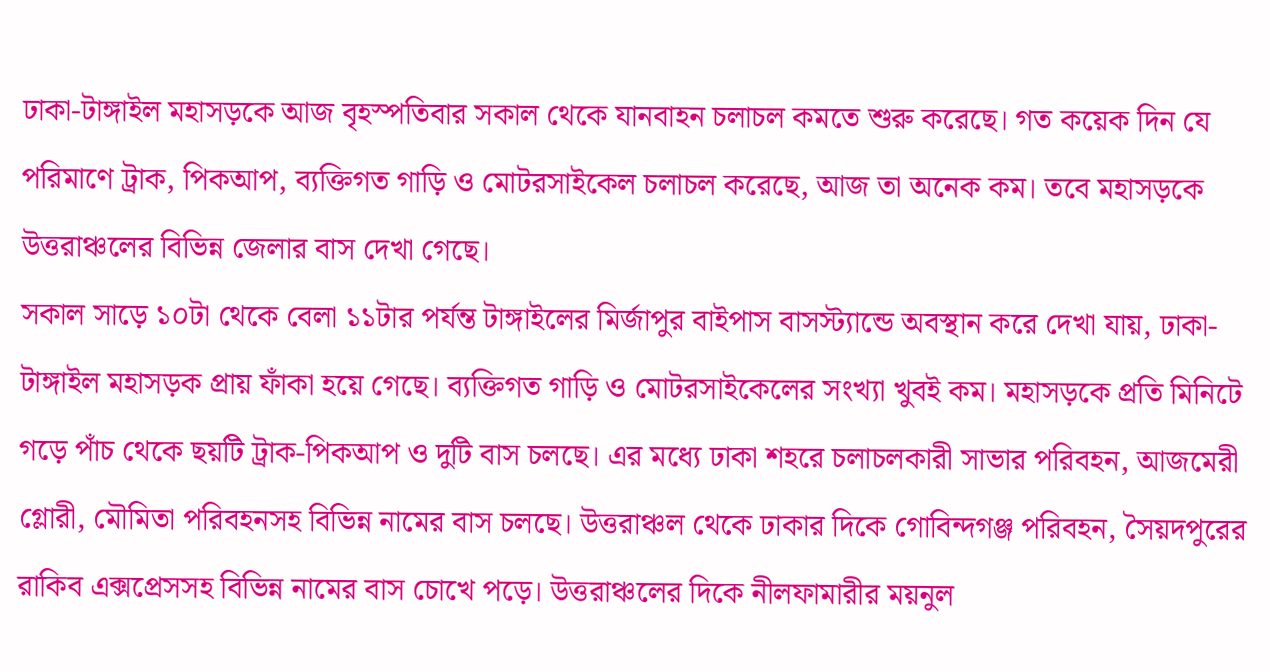ঢাকা-টাঙ্গাইল মহাসড়কে আজ বৃহস্পতিবার সকাল থেকে যানবাহন চলাচল কমতে শুরু করেছে। গত কয়েক দিন যে পরিমাণে ট্রাক, পিকআপ, ব্যক্তিগত গাড়ি ও মোটরসাইকেল চলাচল করেছে, আজ তা অনেক কম। তবে মহাসড়কে উত্তরাঞ্চলের বিভিন্ন জেলার বাস দেখা গেছে।
সকাল সাড়ে ১০টা থেকে বেলা ১১টার পর্যন্ত টাঙ্গাইলের মির্জাপুর বাইপাস বাসস্ট্যান্ডে অবস্থান করে দেখা যায়, ঢাকা-টাঙ্গাইল মহাসড়ক প্রায় ফাঁকা হয়ে গেছে। ব্যক্তিগত গাড়ি ও মোটরসাইকেলের সংখ্যা খুবই কম। মহাসড়কে প্রতি মিনিটে গড়ে পাঁচ থেকে ছয়টি ট্রাক-পিকআপ ও দুটি বাস চলছে। এর মধ্যে ঢাকা শহরে চলাচলকারী সাভার পরিবহন, আজমেরী গ্লোরী, মৌমিতা পরিবহনসহ বিভিন্ন নামের বাস চলছে। উত্তরাঞ্চল থেকে ঢাকার দিকে গোবিন্দগঞ্জ পরিবহন, সৈয়দপুরের রাকিব এক্সপ্রেসসহ বিভিন্ন নামের বাস চোখে পড়ে। উত্তরাঞ্চলের দিকে নীলফামারীর ময়নুল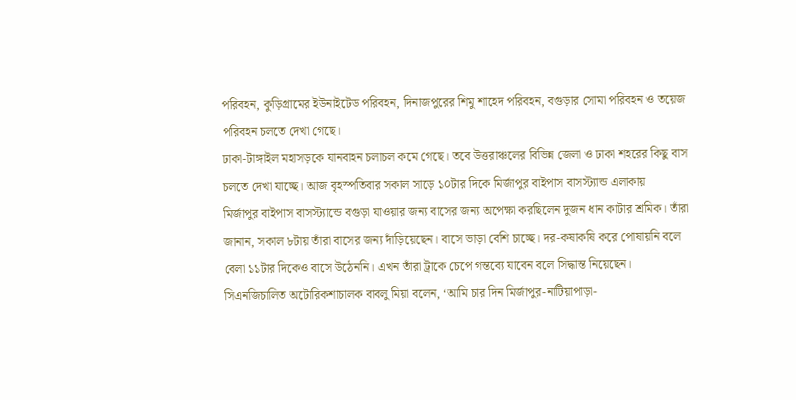পরিবহন, কুড়িগ্রামের ইউনাইটেড পরিবহন, দিনাজপুরের শিমু শাহেদ পরিবহন, বগুড়ার সোমা পরিবহন ও তয়েজ পরিবহন চলতে দেখা গেছে।
ঢাকা-টাঙ্গাইল মহাসড়কে যানবাহন চলাচল কমে গেছে। তবে উত্তরাঞ্চলের বিভিন্ন জেলা ও ঢাকা শহরের কিছু বাস চলতে দেখা যাচ্ছে। আজ বৃহস্পতিবার সকাল সাড়ে ১০টার দিকে মির্জাপুর বাইপাস বাসস্ট্যান্ড এলাকায়
মির্জাপুর বাইপাস বাসস্ট্যান্ডে বগুড়া যাওয়ার জন্য বাসের জন্য অপেক্ষা করছিলেন দুজন ধান কাটার শ্রমিক। তাঁরা জানান, সকাল ৮টায় তাঁরা বাসের জন্য দাঁড়িয়েছেন। বাসে ভাড়া বেশি চাচ্ছে। দর-কষাকষি করে পোষায়নি বলে বেলা ১১টার দিকেও বাসে উঠেননি। এখন তাঁরা ট্রাকে চেপে গন্তব্যে যাবেন বলে সিদ্ধান্ত নিয়েছেন।
সিএনজিচালিত অটোরিকশাচালক বাবলু মিয়া বলেন, ‘আমি চার দিন মির্জাপুর-নাটিয়াপাড়া-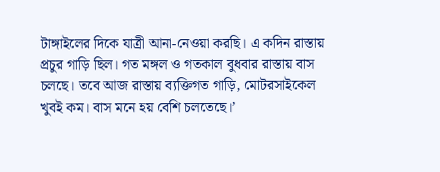টাঙ্গাইলের দিকে যাত্রী আনা-নেওয়া করছি। এ কদিন রাস্তায় প্রচুর গাড়ি ছিল। গত মঙ্গল ও গতকাল বুধবার রাস্তায় বাস চলছে। তবে আজ রাস্তায় ব্যক্তিগত গাড়ি, মোটরসাইকেল খুবই কম। বাস মনে হয় বেশি চলতেছে।’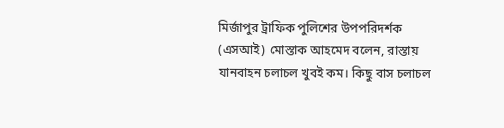মির্জাপুর ট্রাফিক পুলিশের উপপরিদর্শক (এসআই) মোস্তাক আহমেদ বলেন, রাস্তায় যানবাহন চলাচল খুবই কম। কিছু বাস চলাচল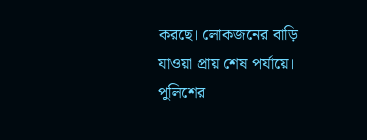করছে। লোকজনের বাড়ি যাওয়া প্রায় শেষ পর্যায়ে। পুলিশের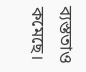ব্যস্ততাও কমেছে।